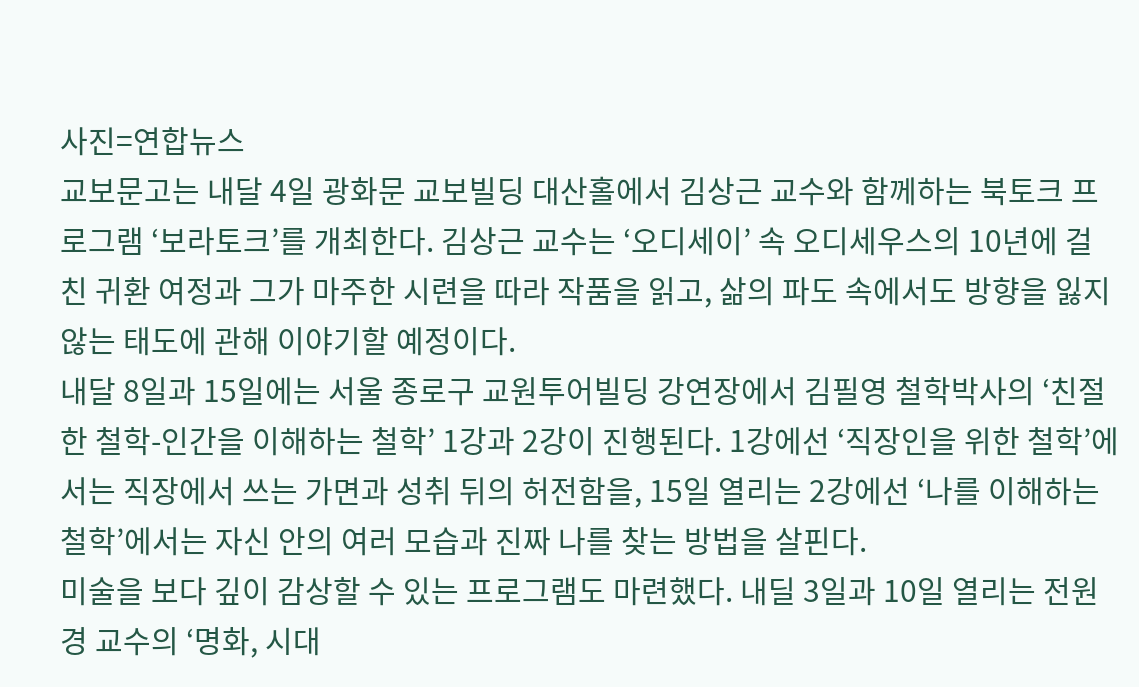사진=연합뉴스
교보문고는 내달 4일 광화문 교보빌딩 대산홀에서 김상근 교수와 함께하는 북토크 프로그램 ‘보라토크’를 개최한다. 김상근 교수는 ‘오디세이’ 속 오디세우스의 10년에 걸친 귀환 여정과 그가 마주한 시련을 따라 작품을 읽고, 삶의 파도 속에서도 방향을 잃지 않는 태도에 관해 이야기할 예정이다.
내달 8일과 15일에는 서울 종로구 교원투어빌딩 강연장에서 김필영 철학박사의 ‘친절한 철학-인간을 이해하는 철학’ 1강과 2강이 진행된다. 1강에선 ‘직장인을 위한 철학’에서는 직장에서 쓰는 가면과 성취 뒤의 허전함을, 15일 열리는 2강에선 ‘나를 이해하는 철학’에서는 자신 안의 여러 모습과 진짜 나를 찾는 방법을 살핀다.
미술을 보다 깊이 감상할 수 있는 프로그램도 마련했다. 내딜 3일과 10일 열리는 전원경 교수의 ‘명화, 시대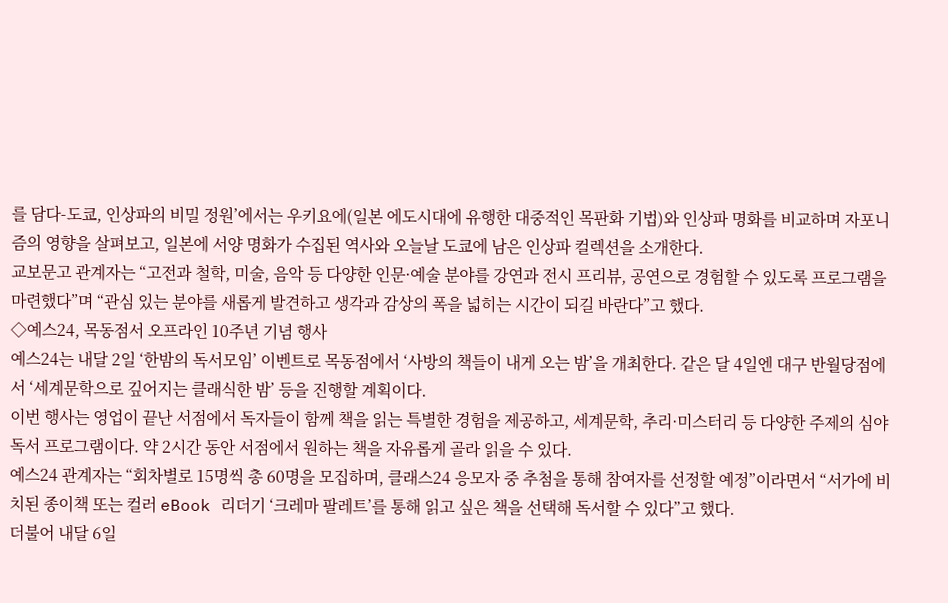를 담다-도쿄, 인상파의 비밀 정원’에서는 우키요에(일본 에도시대에 유행한 대중적인 목판화 기법)와 인상파 명화를 비교하며 자포니즘의 영향을 살펴보고, 일본에 서양 명화가 수집된 역사와 오늘날 도쿄에 남은 인상파 컬렉션을 소개한다.
교보문고 관계자는 “고전과 철학, 미술, 음악 등 다양한 인문·예술 분야를 강연과 전시 프리뷰, 공연으로 경험할 수 있도록 프로그램을 마련했다”며 “관심 있는 분야를 새롭게 발견하고 생각과 감상의 폭을 넓히는 시간이 되길 바란다”고 했다.
◇예스24, 목동점서 오프라인 10주년 기념 행사
예스24는 내달 2일 ‘한밤의 독서모임’ 이벤트로 목동점에서 ‘사방의 책들이 내게 오는 밤’을 개최한다. 같은 달 4일엔 대구 반월당점에서 ‘세계문학으로 깊어지는 클래식한 밤’ 등을 진행할 계획이다.
이번 행사는 영업이 끝난 서점에서 독자들이 함께 책을 읽는 특별한 경험을 제공하고, 세계문학, 추리·미스터리 등 다양한 주제의 심야 독서 프로그램이다. 약 2시간 동안 서점에서 원하는 책을 자유롭게 골라 읽을 수 있다.
예스24 관계자는 “회차별로 15명씩 총 60명을 모집하며, 클래스24 응모자 중 추첨을 통해 참여자를 선정할 예정”이라면서 “서가에 비치된 종이책 또는 컬러 eBook 리더기 ‘크레마 팔레트’를 통해 읽고 싶은 책을 선택해 독서할 수 있다”고 했다.
더불어 내달 6일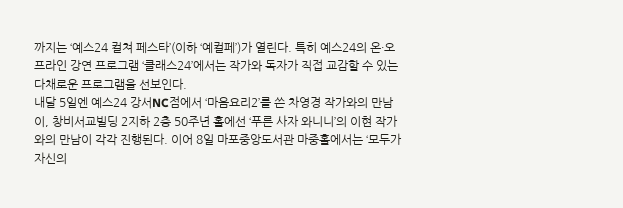까지는 ‘예스24 컬쳐 페스타’(이하 ‘예컬페’)가 열린다. 특히 예스24의 온·오프라인 강연 프로그램 ‘클래스24’에서는 작가와 독자가 직접 교감할 수 있는 다채로운 프로그램을 선보인다.
내달 5일엔 예스24 강서NC점에서 ‘마음요리2’를 쓴 차영경 작가와의 만남이, 창비서교빌딩 2지하 2층 50주년 홀에선 ‘푸른 사자 와니니’의 이현 작가와의 만남이 각각 진행된다. 이어 8일 마포중앙도서관 마중홀에서는 ‘모두가 자신의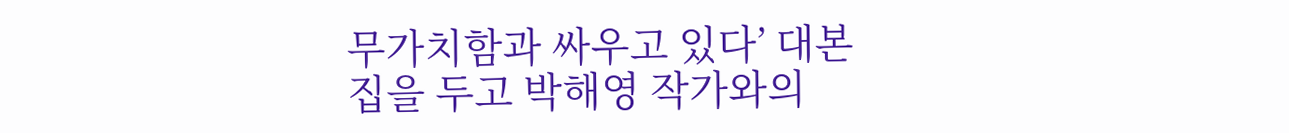무가치함과 싸우고 있다’ 대본집을 두고 박해영 작가와의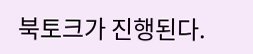북토크가 진행된다.